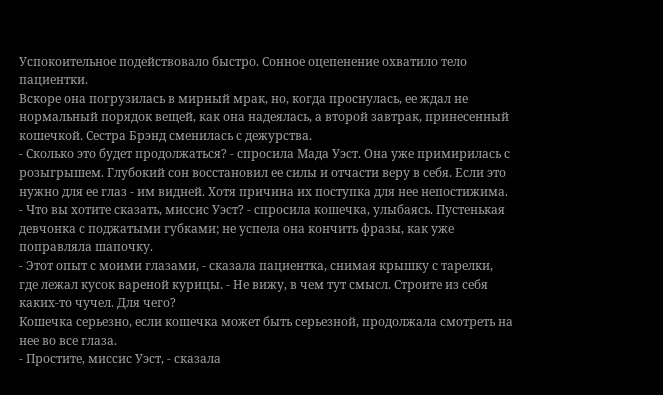Успокоительное подействовало быстро. Сонное оцепенение охватило тело пациентки.
Вскоре она погрузилась в мирный мрак, но, когда проснулась, ее ждал не нормальный порядок вещей, как она надеялась, а второй завтрак, принесенный кошечкой. Сестра Брэнд сменилась с дежурства.
- Сколько это будет продолжаться? - спросила Мада Уэст. Она уже примирилась с розыгрышем. Глубокий сон восстановил ее силы и отчасти веру в себя. Если это нужно для ее глаз - им видней. Хотя причина их поступка для нее непостижима.
- Что вы хотите сказать, миссис Уэст? - спросила кошечка, улыбаясь. Пустенькая девчонка с поджатыми губками; не успела она кончить фразы, как уже поправляла шапочку.
- Этот опыт с моими глазами, - сказала пациентка, снимая крышку с тарелки, где лежал кусок вареной курицы. - Не вижу, в чем тут смысл. Строите из себя каких-то чучел. Для чего?
Кошечка серьезно, если кошечка может быть серьезной, продолжала смотреть на нее во все глаза.
- Простите, миссис Уэст, - сказала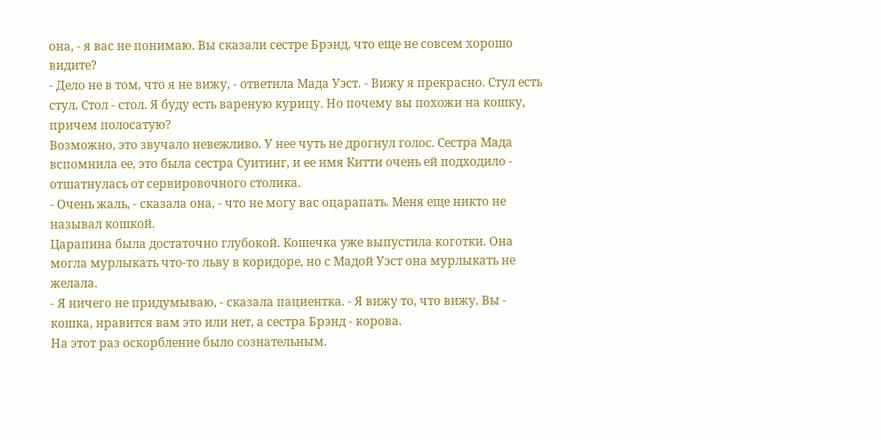она, - я вас не понимаю. Вы сказали сестре Брэнд, что еще не совсем хорошо видите?
- Дело не в том, что я не вижу, - ответила Мада Уэст. - Вижу я прекрасно. Стул есть стул. Стол - стол. Я буду есть вареную курицу. Но почему вы похожи на кошку, причем полосатую?
Возможно, это звучало невежливо. У нее чуть не дрогнул голос. Сестра Мада вспомнила ее, это была сестра Суитинг, и ее имя Китти очень ей подходило - отшатнулась от сервировочного столика.
- Очень жаль, - сказала она, - что не могу вас оцарапать. Меня еще никто не называл кошкой.
Царапина была достаточно глубокой. Кошечка уже выпустила коготки. Она могла мурлыкать что-то льву в коридоре, но с Мадой Уэст она мурлыкать не желала.
- Я ничего не придумываю, - сказала пациентка. - Я вижу то, что вижу. Вы - кошка, нравится вам это или нет, а сестра Брэнд - корова.
На этот раз оскорбление было сознательным.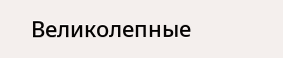Великолепные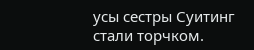усы сестры Суитинг стали торчком.